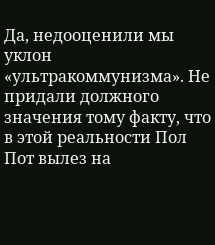Да, недооценили мы уклон «ультракоммунизма». Не придали должного значения тому факту, что в этой реальности Пол Пот вылез на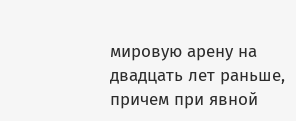мировую арену на двадцать лет раньше, причем при явной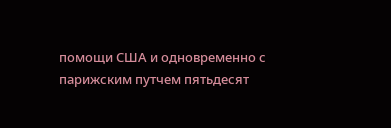помощи США и одновременно с парижским путчем пятьдесят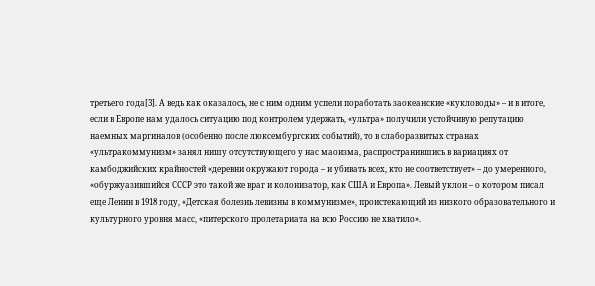третьего года[3]. А ведь как оказалось, не с ним одним успели поработать заокеанские «кукловоды» – и в итоге, если в Европе нам удалось ситуацию под контролем удержать, «ультра» получили устойчивую репутацию наемных маргиналов (особенно после люксембургских событий), то в слаборазвитых странах «ультракоммунизм» занял нишу отсутствующего у нас маоизма, распространившись в вариациях от камбоджийских крайностей «деревни окружают города – и убивать всех, кто не соответствует» – до умеренного, «обуржуазившийся СССР это такой же враг и колонизатор, как США и Европа». Левый уклон – о котором писал еще Ленин в 1918 году, «Детская болезнь левизны в коммунизме», проистекающий из низкого образовательного и культурного уровня масс, «питерского пролетариата на всю Россию не хватило».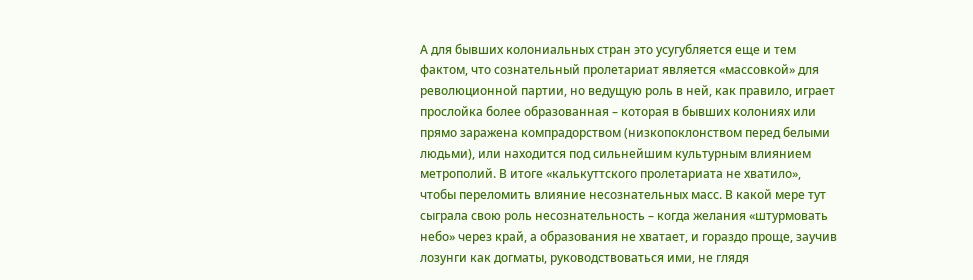А для бывших колониальных стран это усугубляется еще и тем фактом, что сознательный пролетариат является «массовкой» для революционной партии, но ведущую роль в ней, как правило, играет прослойка более образованная – которая в бывших колониях или прямо заражена компрадорством (низкопоклонством перед белыми людьми), или находится под сильнейшим культурным влиянием метрополий. В итоге «калькуттского пролетариата не хватило», чтобы переломить влияние несознательных масс. В какой мере тут сыграла свою роль несознательность – когда желания «штурмовать небо» через край, а образования не хватает, и гораздо проще, заучив лозунги как догматы, руководствоваться ими, не глядя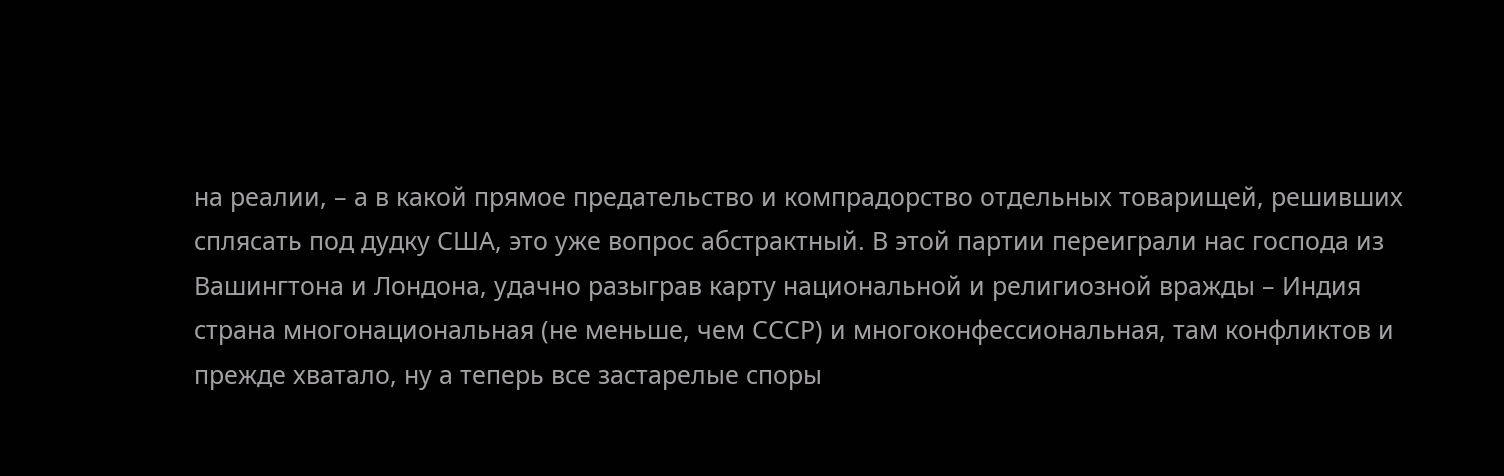на реалии, – а в какой прямое предательство и компрадорство отдельных товарищей, решивших сплясать под дудку США, это уже вопрос абстрактный. В этой партии переиграли нас господа из Вашингтона и Лондона, удачно разыграв карту национальной и религиозной вражды – Индия страна многонациональная (не меньше, чем СССР) и многоконфессиональная, там конфликтов и прежде хватало, ну а теперь все застарелые споры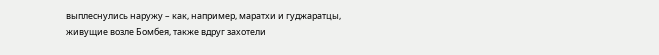выплеснулись наружу – как, например, маратхи и гуджаратцы, живущие возле Бомбея, также вдруг захотели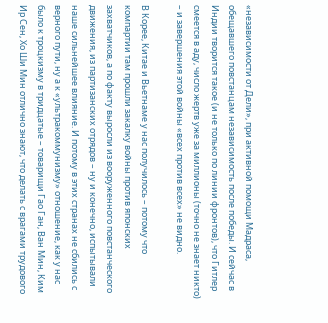«независимости от Дели», при активной помощи Мадраса, обещавшего повстанцам независимость после победы. И сейчас в Индии творится такое (и не только по линии фронтов), что Гитлер смеется в аду, число жертв уже за миллионы (точно не знает никто) – и завершения этой войны «всех против всех» не видно.

В Корее, Китае и Вьетнаме у нас получилось – потому что компартии там прошли закалку войны против японских захватчиков, а по факту выросли из вооруженного повстанческого движения, из партизанских отрядов – ну и конечно, испытывали наше сильнейшее влияние. И потому в этих странах не сбились с верного пути, ну а к «ультракоммунизму» отношение, как у нас было к троцкизму в тридцатые – товарищи Гао Ган, Ван Мин, Ким Ир Сен, Хо Ши Мин отлично знают, что делать с врагами трудового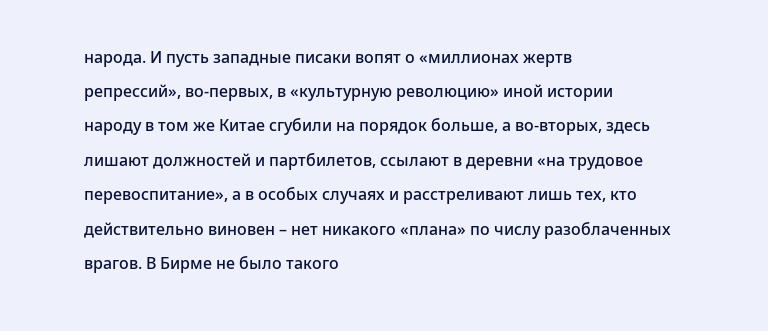народа. И пусть западные писаки вопят о «миллионах жертв репрессий», во-первых, в «культурную революцию» иной истории народу в том же Китае сгубили на порядок больше, а во-вторых, здесь лишают должностей и партбилетов, ссылают в деревни «на трудовое перевоспитание», а в особых случаях и расстреливают лишь тех, кто действительно виновен – нет никакого «плана» по числу разоблаченных врагов. В Бирме не было такого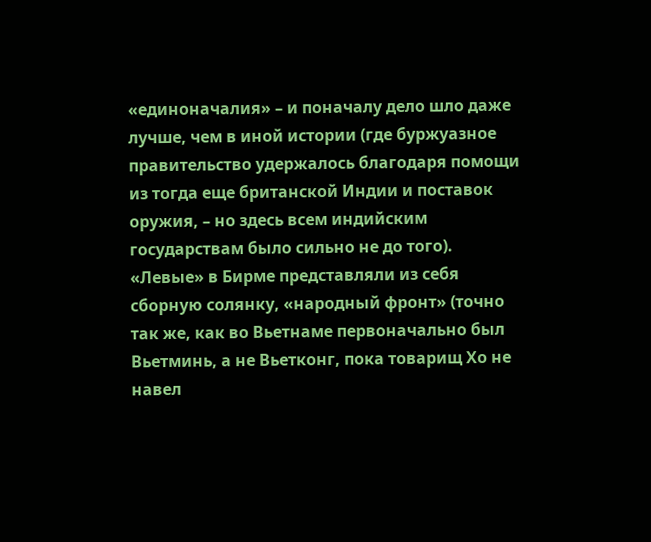«единоначалия» – и поначалу дело шло даже лучше, чем в иной истории (где буржуазное правительство удержалось благодаря помощи из тогда еще британской Индии и поставок оружия, – но здесь всем индийским государствам было сильно не до того). «Левые» в Бирме представляли из себя сборную солянку, «народный фронт» (точно так же, как во Вьетнаме первоначально был Вьетминь, а не Вьетконг, пока товарищ Хо не навел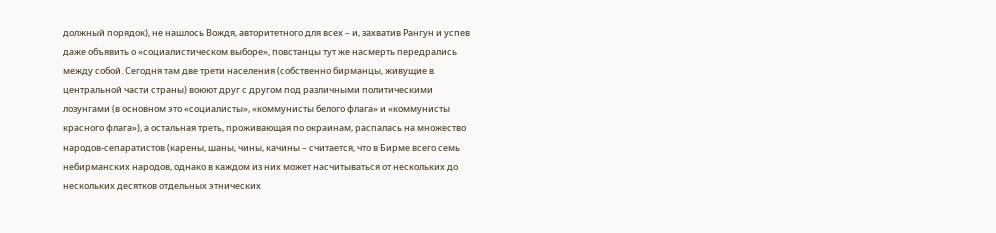должный порядок), не нашлось Вождя, авторитетного для всех – и, захватив Рангун и успев даже объявить о «социалистическом выборе», повстанцы тут же насмерть передрались между собой. Сегодня там две трети населения (собственно бирманцы, живущие в центральной части страны) воюют друг с другом под различными политическими лозунгами (в основном это «социалисты», «коммунисты белого флага» и «коммунисты красного флага»), а остальная треть, проживающая по окраинам, распалась на множество народов-сепаратистов (карены, шаны, чины, качины – считается, что в Бирме всего семь небирманских народов, однако в каждом из них может насчитываться от нескольких до нескольких десятков отдельных этнических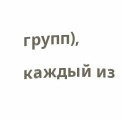групп), каждый из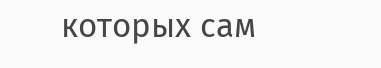которых сам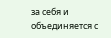за себя и объединяется с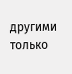другими только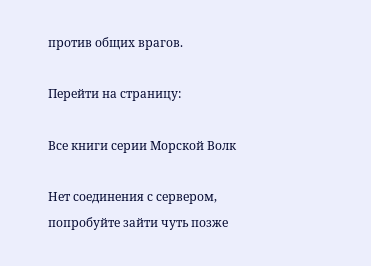против общих врагов.

Перейти на страницу:

Все книги серии Морской Волк

Нет соединения с сервером, попробуйте зайти чуть позже